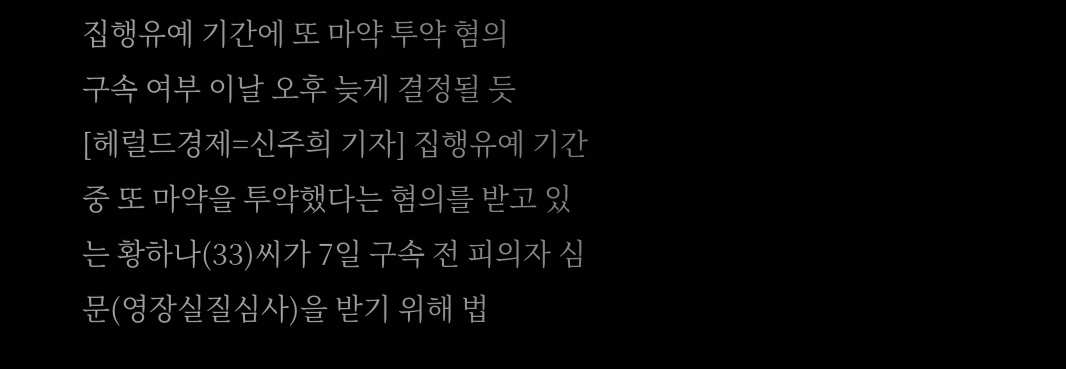집행유예 기간에 또 마약 투약 혐의
구속 여부 이날 오후 늦게 결정될 듯
[헤럴드경제=신주희 기자] 집행유예 기간 중 또 마약을 투약했다는 혐의를 받고 있는 황하나(33)씨가 7일 구속 전 피의자 심문(영장실질심사)을 받기 위해 법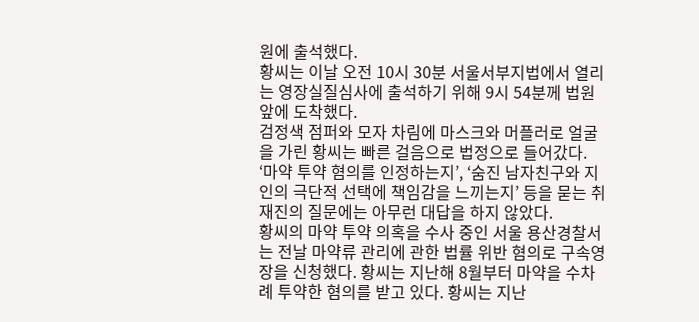원에 출석했다.
황씨는 이날 오전 10시 30분 서울서부지법에서 열리는 영장실질심사에 출석하기 위해 9시 54분께 법원 앞에 도착했다.
검정색 점퍼와 모자 차림에 마스크와 머플러로 얼굴을 가린 황씨는 빠른 걸음으로 법정으로 들어갔다. ‘마약 투약 혐의를 인정하는지’, ‘숨진 남자친구와 지인의 극단적 선택에 책임감을 느끼는지’ 등을 묻는 취재진의 질문에는 아무런 대답을 하지 않았다.
황씨의 마약 투약 의혹을 수사 중인 서울 용산경찰서는 전날 마약류 관리에 관한 법률 위반 혐의로 구속영장을 신청했다. 황씨는 지난해 8월부터 마약을 수차례 투약한 혐의를 받고 있다. 황씨는 지난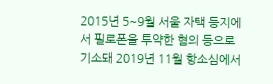2015년 5~9월 서울 자택 등지에서 필로폰을 투약한 혐의 등으로 기소돼 2019년 11월 항소심에서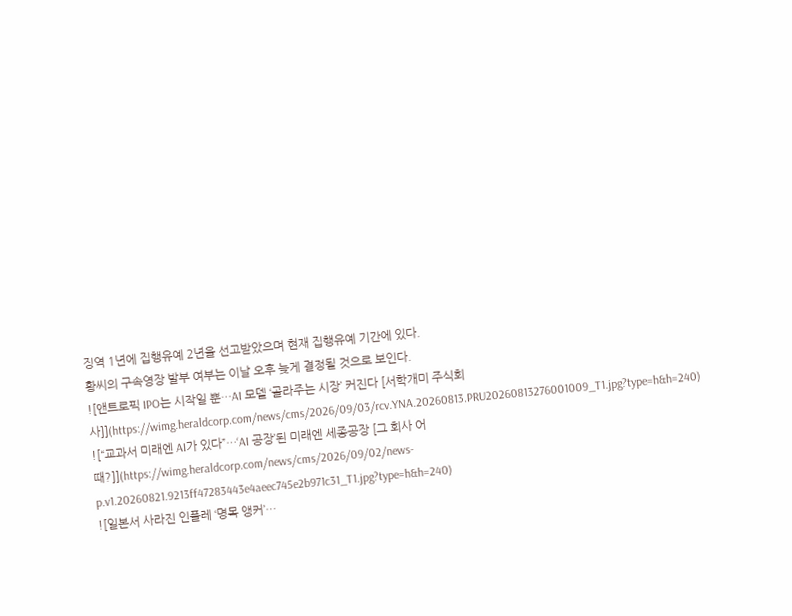징역 1년에 집행유예 2년을 선고받았으며 현재 집행유예 기간에 있다.
황씨의 구속영장 발부 여부는 이날 오후 늦게 결정될 것으로 보인다.
![앤트로픽 IPO는 시작일 뿐…AI 모델 ‘골라주는 시장’ 커진다 [서학개미 주식회사]](https://wimg.heraldcorp.com/news/cms/2026/09/03/rcv.YNA.20260813.PRU20260813276001009_T1.jpg?type=h&h=240)
![“교과서 미래엔 AI가 있다”…‘AI 공장’된 미래엔 세종공장 [그 회사 어때?]](https://wimg.heraldcorp.com/news/cms/2026/09/02/news-p.v1.20260821.9213ff47283443e4aeec745e2b971c31_T1.jpg?type=h&h=240)
![일본서 사라진 인플레 ‘명목 앵커’…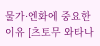물가·엔화에 중요한 이유 [츠토무 와타나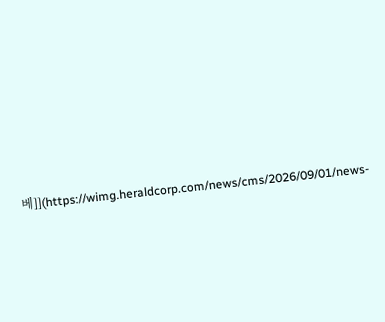베]](https://wimg.heraldcorp.com/news/cms/2026/09/01/news-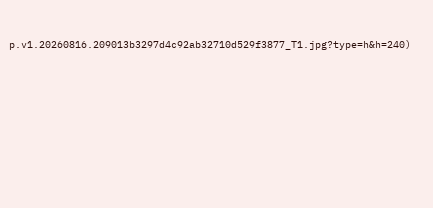p.v1.20260816.209013b3297d4c92ab32710d529f3877_T1.jpg?type=h&h=240)